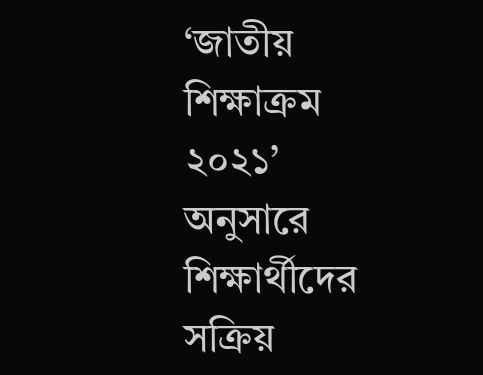‘জাতীয়
শিক্ষাক্রম ২০২১’ অনুসারে শিক্ষার্থীদের সক্রিয়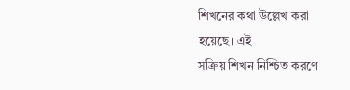শিখনের কথা উল্লেখ করা হয়েছে। এই
সক্রিয় শিখন নিশ্চিত করণে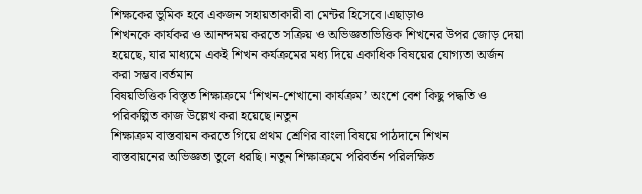শিক্ষকের ভুমিক হবে একজন সহায়তাকারী বা মেন্টর হিসেবে।এছাড়াও
শিখনকে কার্যকর ও আনন্দময় করতে সক্রিয় ও অভিজ্ঞতাভিত্তিক শিখনের উপর জোড় দেয়া
হয়েছে, যার মাধ্যমে একই শিখন কর্যক্রমের মধ্য দিয়ে একাধিক বিষয়ের যোগ্যতা অর্জন
করা সম্ভব।বর্তমান
বিষয়ভিত্তিক বিস্তৃত শিক্ষাক্রমে ‘শিখন-শেখানো কার্যক্রম’ অংশে বেশ কিছু পদ্ধতি ও
পরিকল্পিত কাজ উল্লেখ করা হয়েছে।নতুন
শিক্ষাক্রম বাস্তবায়ন করতে গিয়ে প্রথম শ্রেণির বাংলা বিষয়ে পাঠদানে শিখন
বাস্তবায়নের অভিজ্ঞতা তুলে ধরছি। নতুন শিক্ষাক্রমে পরিবর্তন পরিলক্ষিত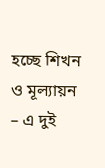হচ্ছে শিখন
ও মূল্যায়ন – এ দুই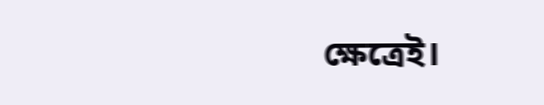ক্ষেত্রেই।